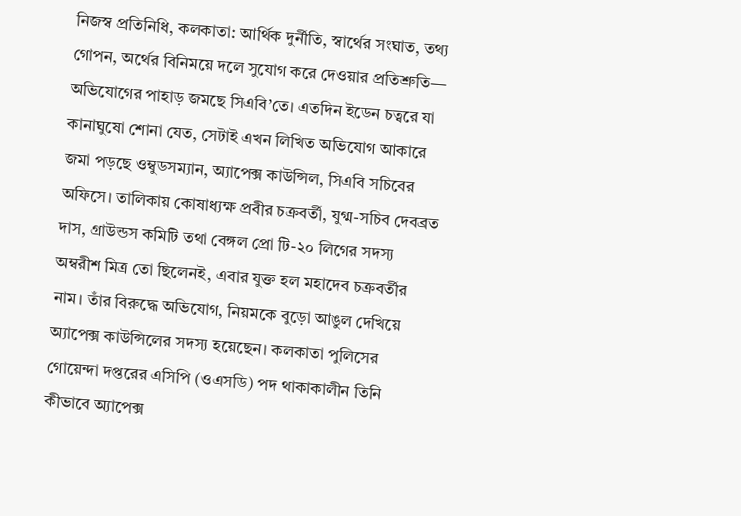নিজস্ব প্রতিনিধি, কলকাতা: আর্থিক দুর্নীতি, স্বার্থের সংঘাত, তথ্য গোপন, অর্থের বিনিময়ে দলে সুযোগ করে দেওয়ার প্রতিশ্রুতি— অভিযোগের পাহাড় জমছে সিএবি’তে। এতদিন ইডেন চত্বরে যা কানাঘুষো শোনা যেত, সেটাই এখন লিখিত অভিযোগ আকারে জমা পড়ছে ওম্বুডসম্যান, অ্যাপেক্স কাউন্সিল, সিএবি সচিবের অফিসে। তালিকায় কোষাধ্যক্ষ প্রবীর চক্রবর্তী, যুগ্ম-সচিব দেবব্রত দাস, গ্রাউন্ডস কমিটি তথা বেঙ্গল প্রো টি-২০ লিগের সদস্য অম্বরীশ মিত্র তো ছিলেনই, এবার যুক্ত হল মহাদেব চক্রবর্তীর নাম। তাঁর বিরুদ্ধে অভিযোগ, নিয়মকে বুড়ো আঙুল দেখিয়ে অ্যাপেক্স কাউন্সিলের সদস্য হয়েছেন। কলকাতা পুলিসের গোয়েন্দা দপ্তরের এসিপি (ওএসডি) পদ থাকাকালীন তিনি কীভাবে অ্যাপেক্স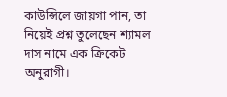কাউন্সিলে জায়গা পান, তা নিয়েই প্রশ্ন তুলেছেন শ্যামল দাস নামে এক ক্রিকেট অনুরাগী।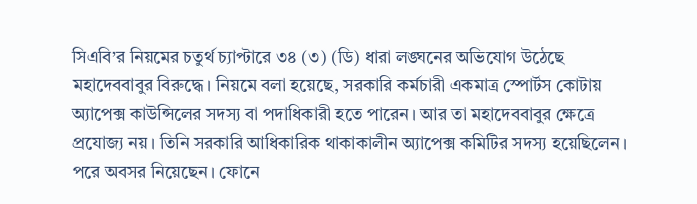সিএবি’র নিয়মের চতুর্থ চ্যাপ্টারে ৩৪ (৩) (ডি) ধারা লঙ্ঘনের অভিযোগ উঠেছে মহাদেববাবুর বিরুদ্ধে। নিয়মে বলা হয়েছে, সরকারি কর্মচারী একমাত্র স্পোর্টস কোটায় অ্যাপেক্স কাউন্সিলের সদস্য বা পদাধিকারী হতে পারেন। আর তা মহাদেববাবুর ক্ষেত্রে প্রযোজ্য নয়। তিনি সরকারি আধিকারিক থাকাকালীন অ্যাপেক্স কমিটির সদস্য হয়েছিলেন। পরে অবসর নিয়েছেন। ফোনে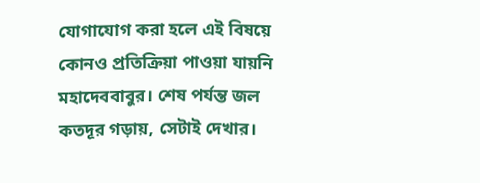যোগাযোগ করা হলে এই বিষয়ে কোনও প্রতিক্রিয়া পাওয়া যায়নি মহাদেববাবুর। শেষ পর্যন্ত জল কতদূর গড়ায়, সেটাই দেখার।